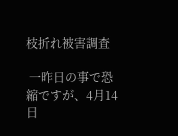枝折れ被害調査

 一昨日の事で恐縮ですが、4月14日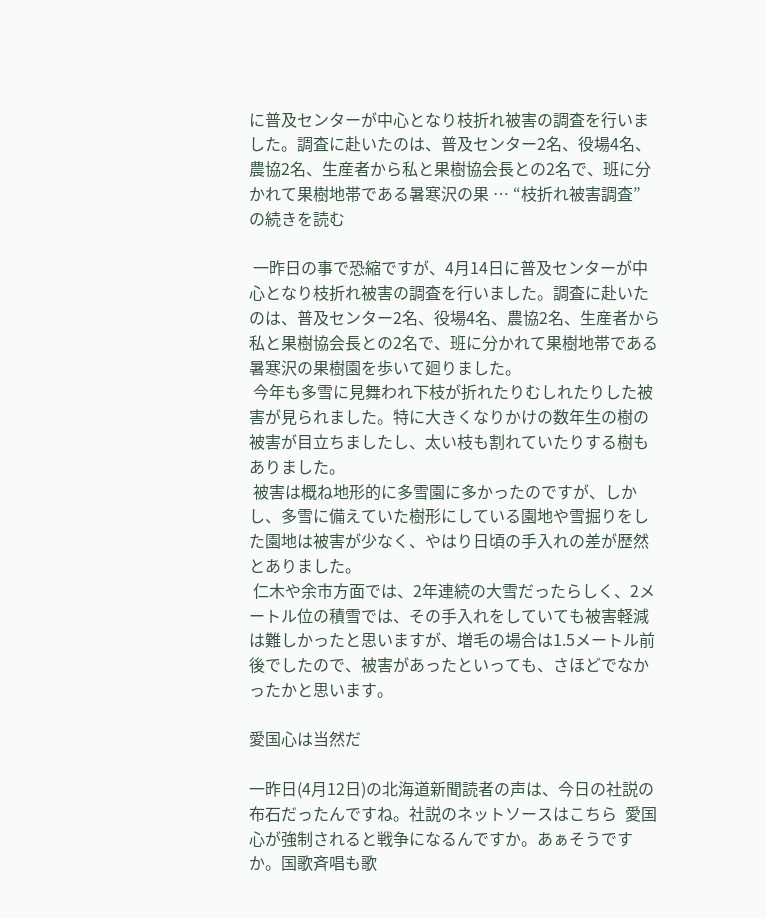に普及センターが中心となり枝折れ被害の調査を行いました。調査に赴いたのは、普及センター2名、役場4名、農協2名、生産者から私と果樹協会長との2名で、班に分かれて果樹地帯である暑寒沢の果 … “枝折れ被害調査” の続きを読む

 一昨日の事で恐縮ですが、4月14日に普及センターが中心となり枝折れ被害の調査を行いました。調査に赴いたのは、普及センター2名、役場4名、農協2名、生産者から私と果樹協会長との2名で、班に分かれて果樹地帯である暑寒沢の果樹園を歩いて廻りました。
 今年も多雪に見舞われ下枝が折れたりむしれたりした被害が見られました。特に大きくなりかけの数年生の樹の被害が目立ちましたし、太い枝も割れていたりする樹もありました。
 被害は概ね地形的に多雪園に多かったのですが、しかし、多雪に備えていた樹形にしている園地や雪掘りをした園地は被害が少なく、やはり日頃の手入れの差が歴然とありました。
 仁木や余市方面では、2年連続の大雪だったらしく、2メートル位の積雪では、その手入れをしていても被害軽減は難しかったと思いますが、増毛の場合は1.5メートル前後でしたので、被害があったといっても、さほどでなかったかと思います。

愛国心は当然だ

一昨日(4月12日)の北海道新聞読者の声は、今日の社説の布石だったんですね。社説のネットソースはこちら  愛国心が強制されると戦争になるんですか。あぁそうですか。国歌斉唱も歌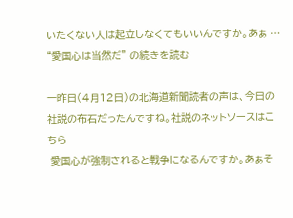いたくない人は起立しなくてもいいんですか。あぁ … “愛国心は当然だ” の続きを読む

一昨日(4月12日)の北海道新聞読者の声は、今日の社説の布石だったんですね。社説のネットソースはこちら
 愛国心が強制されると戦争になるんですか。あぁそ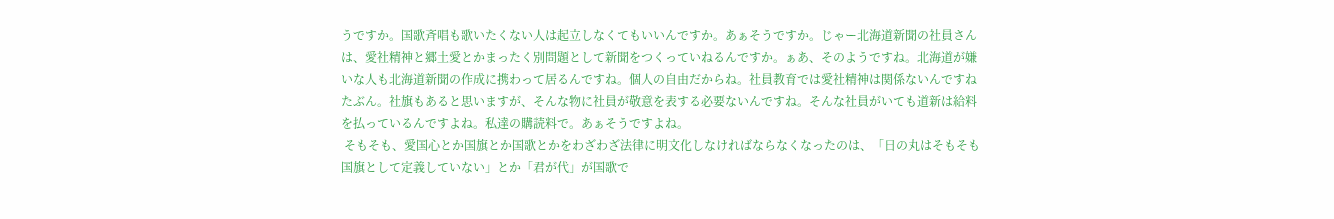うですか。国歌斉唱も歌いたくない人は起立しなくてもいいんですか。あぁそうですか。じゃー北海道新聞の社員さんは、愛社精神と郷土愛とかまったく別問題として新聞をつくっていねるんですか。ぁあ、そのようですね。北海道が嫌いな人も北海道新聞の作成に携わって居るんですね。個人の自由だからね。社員教育では愛社精神は関係ないんですねたぶん。社旗もあると思いますが、そんな物に社員が敬意を表する必要ないんですね。そんな社員がいても道新は給料を払っているんですよね。私達の購読料で。あぁそうですよね。
 そもそも、愛国心とか国旗とか国歌とかをわざわざ法律に明文化しなければならなくなったのは、「日の丸はそもそも国旗として定義していない」とか「君が代」が国歌で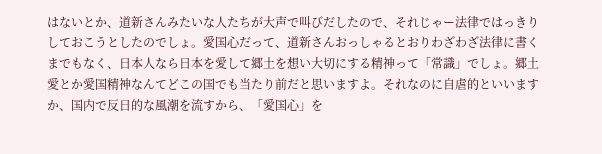はないとか、道新さんみたいな人たちが大声で叫びだしたので、それじゃー法律ではっきりしておこうとしたのでしょ。愛国心だって、道新さんおっしゃるとおりわざわざ法律に書くまでもなく、日本人なら日本を愛して郷土を想い大切にする精神って「常識」でしょ。郷土愛とか愛国精神なんてどこの国でも当たり前だと思いますよ。それなのに自虐的といいますか、国内で反日的な風潮を流すから、「愛国心」を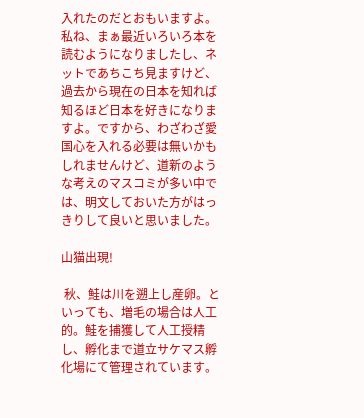入れたのだとおもいますよ。
私ね、まぁ最近いろいろ本を読むようになりましたし、ネットであちこち見ますけど、過去から現在の日本を知れば知るほど日本を好きになりますよ。ですから、わざわざ愛国心を入れる必要は無いかもしれませんけど、道新のような考えのマスコミが多い中では、明文しておいた方がはっきりして良いと思いました。

山猫出現!

 秋、鮭は川を遡上し産卵。といっても、増毛の場合は人工的。鮭を捕獲して人工授精し、孵化まで道立サケマス孵化場にて管理されています。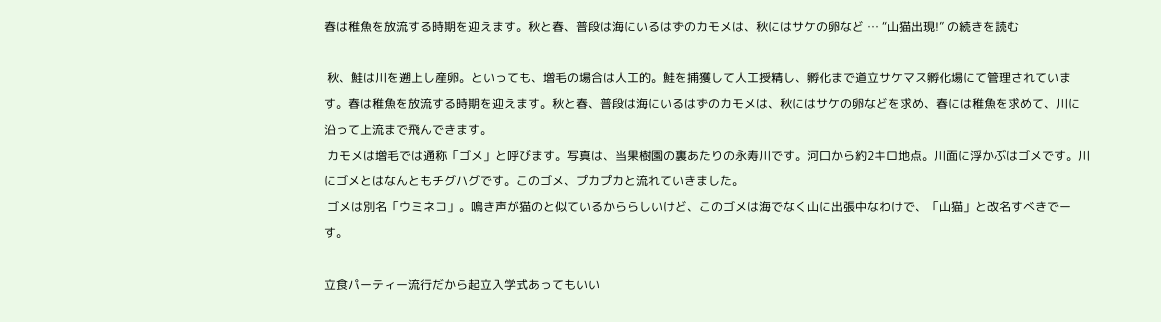春は稚魚を放流する時期を迎えます。秋と春、普段は海にいるはずのカモメは、秋にはサケの卵など … “山猫出現!” の続きを読む

 秋、鮭は川を遡上し産卵。といっても、増毛の場合は人工的。鮭を捕獲して人工授精し、孵化まで道立サケマス孵化場にて管理されています。春は稚魚を放流する時期を迎えます。秋と春、普段は海にいるはずのカモメは、秋にはサケの卵などを求め、春には稚魚を求めて、川に沿って上流まで飛んできます。
 カモメは増毛では通称「ゴメ」と呼びます。写真は、当果樹園の裏あたりの永寿川です。河口から約2キロ地点。川面に浮かぶはゴメです。川にゴメとはなんともチグハグです。このゴメ、プカプカと流れていきました。
 ゴメは別名「ウミネコ」。鳴き声が猫のと似ているかららしいけど、このゴメは海でなく山に出張中なわけで、「山猫」と改名すべきでーす。

立食パーティー流行だから起立入学式あってもいい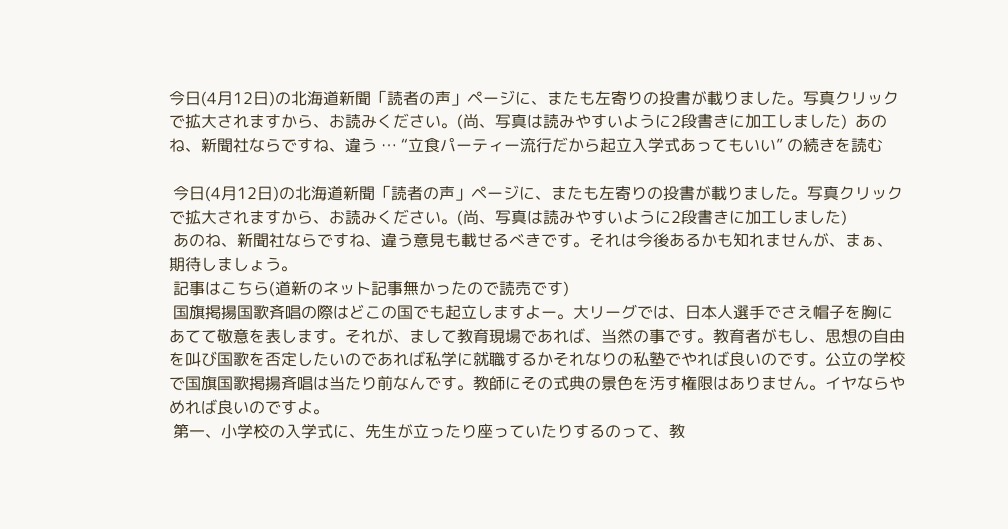今日(4月12日)の北海道新聞「読者の声」ページに、またも左寄りの投書が載りました。写真クリックで拡大されますから、お読みください。(尚、写真は読みやすいように2段書きに加工しました)  あのね、新聞社ならですね、違う … “立食パーティー流行だから起立入学式あってもいい” の続きを読む

 今日(4月12日)の北海道新聞「読者の声」ページに、またも左寄りの投書が載りました。写真クリックで拡大されますから、お読みください。(尚、写真は読みやすいように2段書きに加工しました)
 あのね、新聞社ならですね、違う意見も載せるべきです。それは今後あるかも知れませんが、まぁ、期待しましょう。
 記事はこちら(道新のネット記事無かったので読売です)
 国旗掲揚国歌斉唱の際はどこの国でも起立しますよー。大リーグでは、日本人選手でさえ帽子を胸にあてて敬意を表します。それが、まして教育現場であれば、当然の事です。教育者がもし、思想の自由を叫び国歌を否定したいのであれば私学に就職するかそれなりの私塾でやれば良いのです。公立の学校で国旗国歌掲揚斉唱は当たり前なんです。教師にその式典の景色を汚す権限はありません。イヤならやめれば良いのですよ。
 第一、小学校の入学式に、先生が立ったり座っていたりするのって、教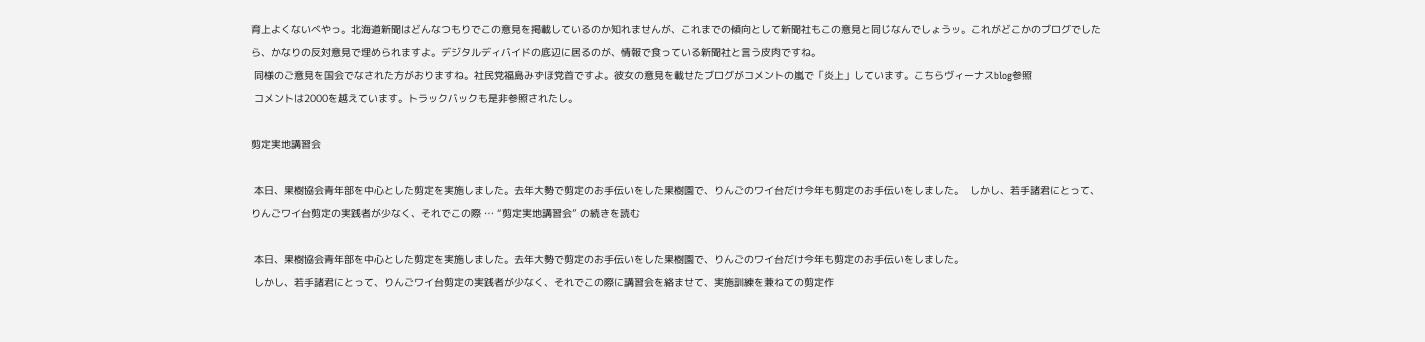育上よくないべやっ。北海道新聞はどんなつもりでこの意見を掲載しているのか知れませんが、これまでの傾向として新聞社もこの意見と同じなんでしょうッ。これがどこかのブログでしたら、かなりの反対意見で埋められますよ。デジタルディバイドの底辺に居るのが、情報で食っている新聞社と言う皮肉ですね。
 同様のご意見を国会でなされた方がおりますね。社民党福島みずほ党首ですよ。彼女の意見を載せたブログがコメントの嵐で「炎上」しています。こちらヴィーナスblog参照
 コメントは2000を越えています。トラックバックも是非参照されたし。

剪定実地講習会

 本日、果樹協会青年部を中心とした剪定を実施しました。去年大勢で剪定のお手伝いをした果樹園で、りんごのワイ台だけ今年も剪定のお手伝いをしました。  しかし、若手諸君にとって、りんごワイ台剪定の実践者が少なく、それでこの際 … “剪定実地講習会” の続きを読む

 本日、果樹協会青年部を中心とした剪定を実施しました。去年大勢で剪定のお手伝いをした果樹園で、りんごのワイ台だけ今年も剪定のお手伝いをしました。
 しかし、若手諸君にとって、りんごワイ台剪定の実践者が少なく、それでこの際に講習会を絡ませて、実施訓練を兼ねての剪定作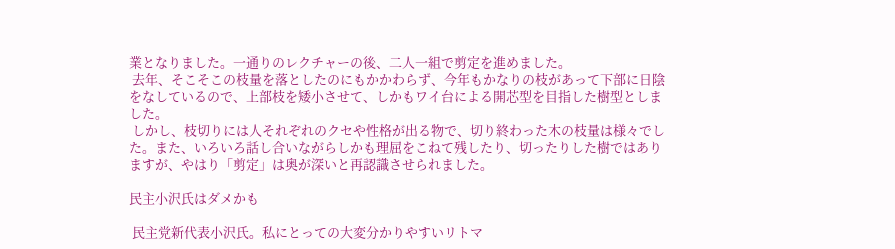業となりました。一通りのレクチャーの後、二人一組で剪定を進めました。
 去年、そこそこの枝量を落としたのにもかかわらず、今年もかなりの枝があって下部に日陰をなしているので、上部枝を矮小させて、しかもワイ台による開芯型を目指した樹型としました。
 しかし、枝切りには人それぞれのクセや性格が出る物で、切り終わった木の枝量は様々でした。また、いろいろ話し合いながらしかも理屈をこねて残したり、切ったりした樹ではありますが、やはり「剪定」は奥が深いと再認識させられました。

民主小沢氏はダメかも

 民主党新代表小沢氏。私にとっての大変分かりやすいリトマ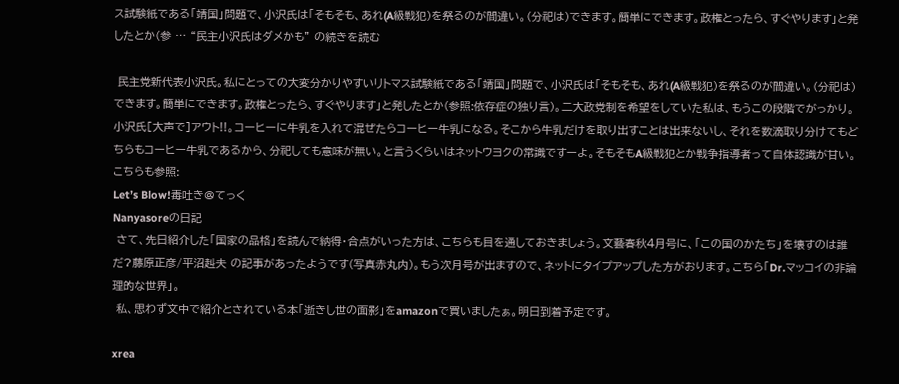ス試験紙である「靖国」問題で、小沢氏は「そもそも、あれ(A級戦犯)を祭るのが間違い。(分祀は)できます。簡単にできます。政権とったら、すぐやります」と発したとか(参 … “民主小沢氏はダメかも” の続きを読む

 民主党新代表小沢氏。私にとっての大変分かりやすいリトマス試験紙である「靖国」問題で、小沢氏は「そもそも、あれ(A級戦犯)を祭るのが間違い。(分祀は)できます。簡単にできます。政権とったら、すぐやります」と発したとか(参照:依存症の独り言)。二大政党制を希望をしていた私は、もうこの段階でがっかり。小沢氏[大声で]アウト!!。コーヒーに牛乳を入れて混ぜたらコーヒー牛乳になる。そこから牛乳だけを取り出すことは出来ないし、それを数滴取り分けてもどちらもコーヒー牛乳であるから、分祀しても意味が無い。と言うくらいはネットウヨクの常識ですーよ。そもそもA級戦犯とか戦争指導者って自体認識が甘い。こちらも参照:
Let’s Blow!毒吐き@てっく
Nanyasoreの日記
 さて、先日紹介した「国家の品格」を読んで納得・合点がいった方は、こちらも目を通しておきましょう。文藝春秋4月号に、「この国のかたち」を壊すのは誰だ?藤原正彦/平沼赳夫 の記事があったようです(写真赤丸内)。もう次月号が出ますので、ネットにタイプアップした方がおります。こちら「Dr.マッコイの非論理的な世界」。
 私、思わず文中で紹介とされている本「逝きし世の面影」をamazonで買いましたぁ。明日到着予定です。

xrea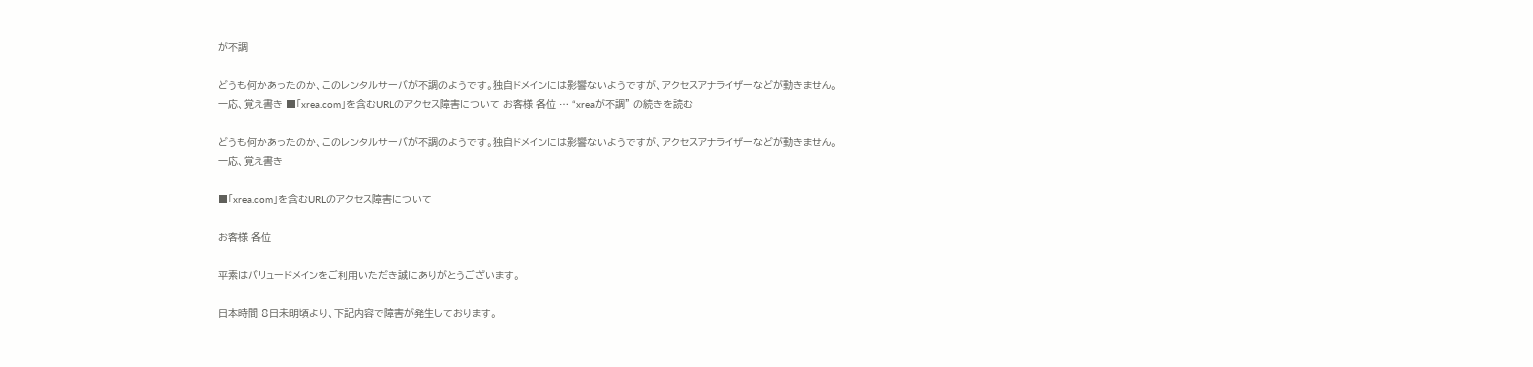が不調

どうも何かあったのか、このレンタルサーバが不調のようです。独自ドメインには影響ないようですが、アクセスアナライザーなどが動きません。一応、覚え書き ■「xrea.com」を含むURLのアクセス障害について お客様 各位 … “xreaが不調” の続きを読む

どうも何かあったのか、このレンタルサーバが不調のようです。独自ドメインには影響ないようですが、アクセスアナライザーなどが動きません。一応、覚え書き

■「xrea.com」を含むURLのアクセス障害について

お客様 各位

平素はバリュードメインをご利用いただき誠にありがとうございます。

日本時間 8日未明頃より、下記内容で障害が発生しております。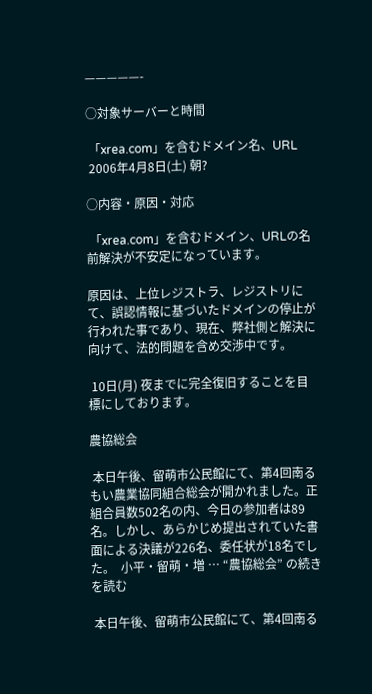—————-

○対象サーバーと時間

 「xrea.com」を含むドメイン名、URL
 2006年4月8日(土) 朝?

○内容・原因・対応

 「xrea.com」を含むドメイン、URLの名前解決が不安定になっています。

原因は、上位レジストラ、レジストリにて、誤認情報に基づいたドメインの停止が行われた事であり、現在、弊社側と解決に向けて、法的問題を含め交渉中です。

 10日(月) 夜までに完全復旧することを目標にしております。

農協総会

 本日午後、留萌市公民館にて、第4回南るもい農業協同組合総会が開かれました。正組合員数502名の内、今日の参加者は89名。しかし、あらかじめ提出されていた書面による決議が226名、委任状が18名でした。  小平・留萌・増 … “農協総会” の続きを読む

 本日午後、留萌市公民館にて、第4回南る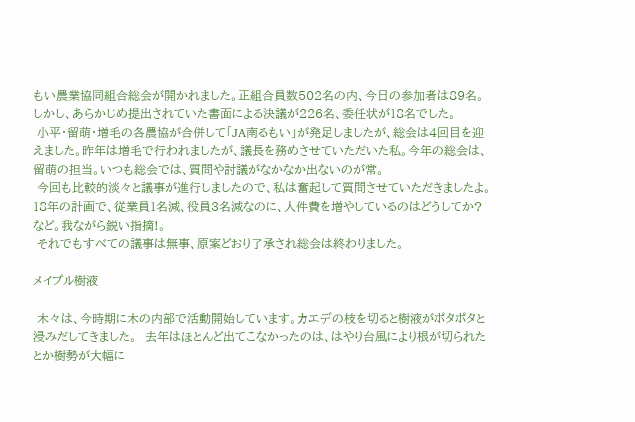もい農業協同組合総会が開かれました。正組合員数502名の内、今日の参加者は89名。しかし、あらかじめ提出されていた書面による決議が226名、委任状が18名でした。
 小平・留萌・増毛の各農協が合併して「JA南るもい」が発足しましたが、総会は4回目を迎えました。昨年は増毛で行われましたが、議長を務めさせていただいた私。今年の総会は、留萌の担当。いつも総会では、質問や討議がなかなか出ないのが常。
 今回も比較的淡々と議事が進行しましたので、私は奮起して質問させていただきましたよ。18年の計画で、従業員1名減、役員3名減なのに、人件費を増やしているのはどうしてか?など。我ながら鋭い指摘!。
 それでもすべての議事は無事、原案どおり了承され総会は終わりました。

メイプル樹液

 木々は、今時期に木の内部で活動開始しています。カエデの枝を切ると樹液がポタポタと浸みだしてきました。  去年はほとんど出てこなかったのは、はやり台風により根が切られたとか樹勢が大幅に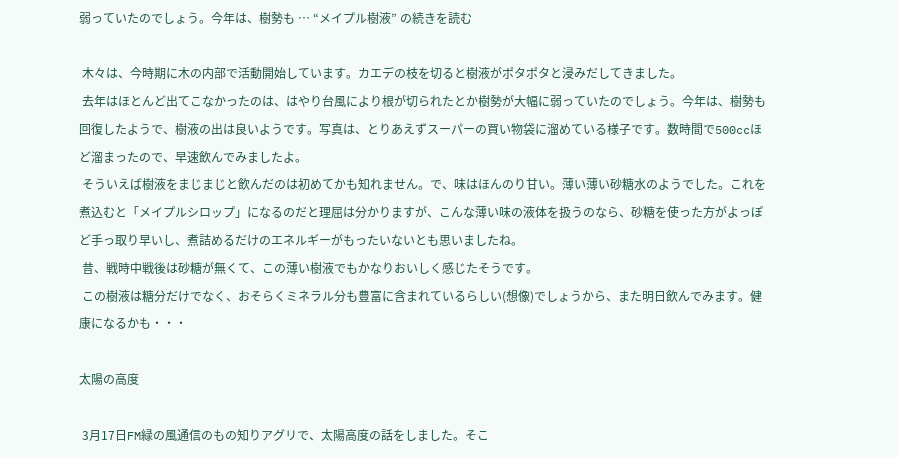弱っていたのでしょう。今年は、樹勢も … “メイプル樹液” の続きを読む

 木々は、今時期に木の内部で活動開始しています。カエデの枝を切ると樹液がポタポタと浸みだしてきました。
 去年はほとんど出てこなかったのは、はやり台風により根が切られたとか樹勢が大幅に弱っていたのでしょう。今年は、樹勢も回復したようで、樹液の出は良いようです。写真は、とりあえずスーパーの買い物袋に溜めている様子です。数時間で500ccほど溜まったので、早速飲んでみましたよ。
 そういえば樹液をまじまじと飲んだのは初めてかも知れません。で、味はほんのり甘い。薄い薄い砂糖水のようでした。これを煮込むと「メイプルシロップ」になるのだと理屈は分かりますが、こんな薄い味の液体を扱うのなら、砂糖を使った方がよっぽど手っ取り早いし、煮詰めるだけのエネルギーがもったいないとも思いましたね。
 昔、戦時中戦後は砂糖が無くて、この薄い樹液でもかなりおいしく感じたそうです。
 この樹液は糖分だけでなく、おそらくミネラル分も豊富に含まれているらしい(想像)でしょうから、また明日飲んでみます。健康になるかも・・・

太陽の高度

 3月17日FM緑の風通信のもの知りアグリで、太陽高度の話をしました。そこ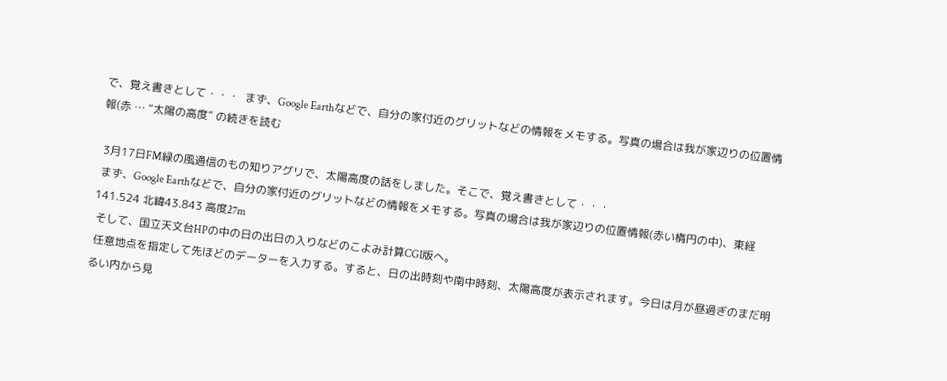で、覚え書きとして・・・  まず、Google Earthなどで、自分の家付近のグリットなどの情報をメモする。写真の場合は我が家辺りの位置情報(赤 … “太陽の高度” の続きを読む

 3月17日FM緑の風通信のもの知りアグリで、太陽高度の話をしました。そこで、覚え書きとして・・・
 まず、Google Earthなどで、自分の家付近のグリットなどの情報をメモする。写真の場合は我が家辺りの位置情報(赤い楕円の中)、東経141.524 北緯43.843 高度27m
 そして、国立天文台HPの中の日の出日の入りなどのこよみ計算CGI版へ。
 任意地点を指定して先ほどのデーターを入力する。すると、日の出時刻や南中時刻、太陽高度が表示されます。今日は月が昼過ぎのまだ明るい内から見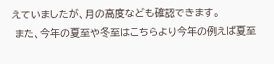えていましたが、月の高度なども確認できます。
 また、今年の夏至や冬至はこちらより今年の例えば夏至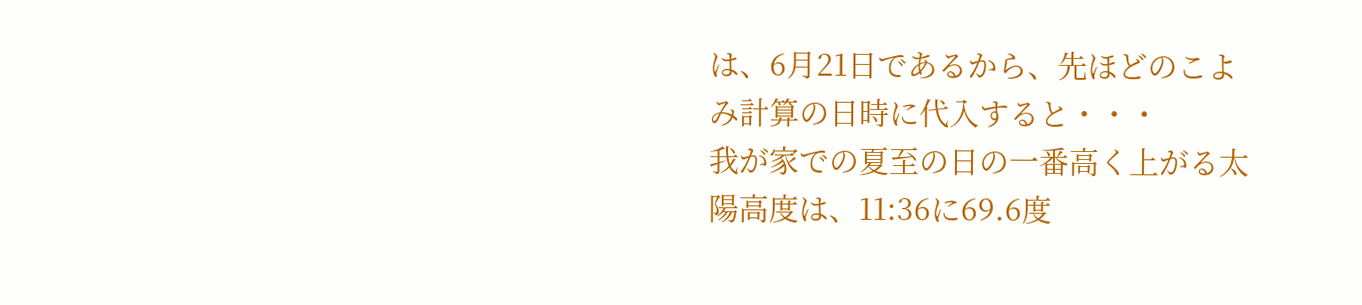は、6月21日であるから、先ほどのこよみ計算の日時に代入すると・・・
我が家での夏至の日の一番高く上がる太陽高度は、11:36に69.6度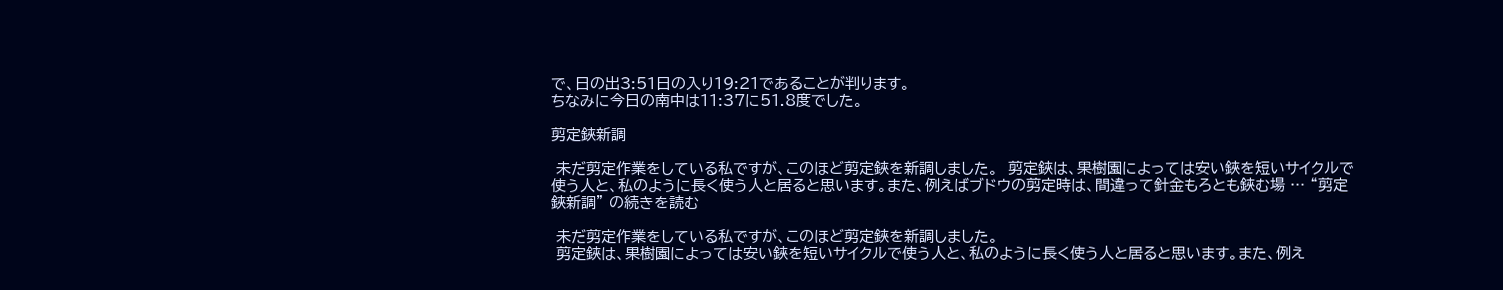で、日の出3:51日の入り19:21であることが判ります。
ちなみに今日の南中は11:37に51.8度でした。

剪定鋏新調

 未だ剪定作業をしている私ですが、このほど剪定鋏を新調しました。  剪定鋏は、果樹園によっては安い鋏を短いサイクルで使う人と、私のように長く使う人と居ると思います。また、例えばブドウの剪定時は、間違って針金もろとも鋏む場 … “剪定鋏新調” の続きを読む

 未だ剪定作業をしている私ですが、このほど剪定鋏を新調しました。
 剪定鋏は、果樹園によっては安い鋏を短いサイクルで使う人と、私のように長く使う人と居ると思います。また、例え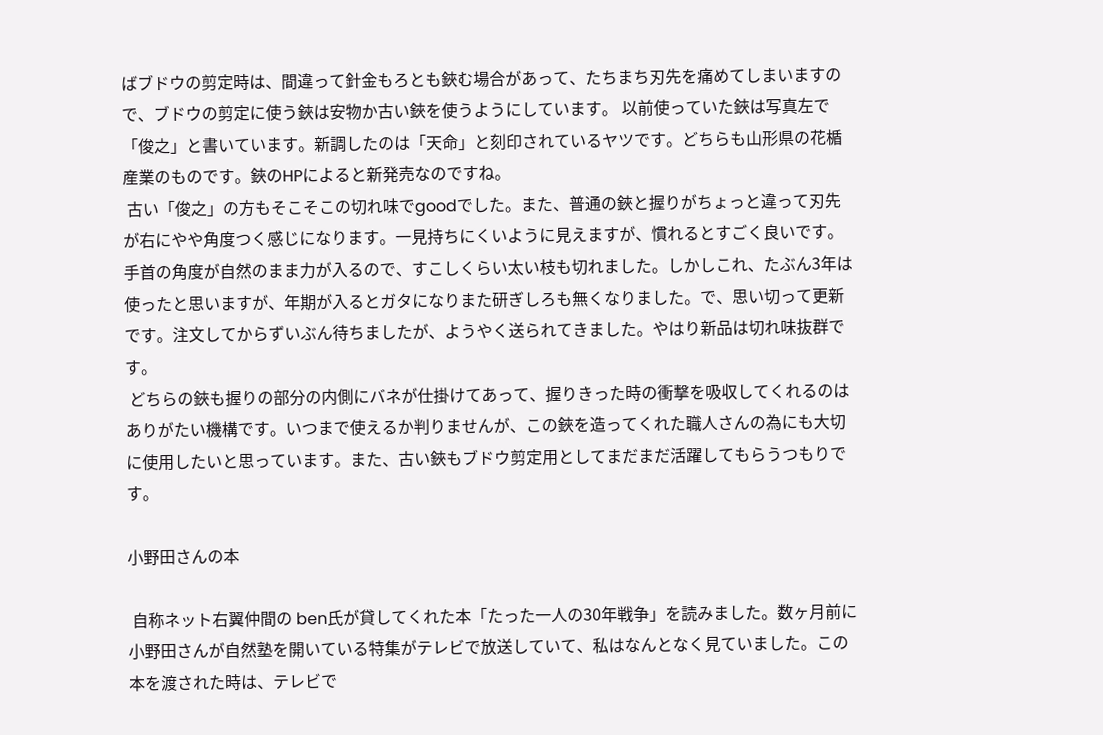ばブドウの剪定時は、間違って針金もろとも鋏む場合があって、たちまち刃先を痛めてしまいますので、ブドウの剪定に使う鋏は安物か古い鋏を使うようにしています。 以前使っていた鋏は写真左で「俊之」と書いています。新調したのは「天命」と刻印されているヤツです。どちらも山形県の花楯産業のものです。鋏のHPによると新発売なのですね。
 古い「俊之」の方もそこそこの切れ味でgoodでした。また、普通の鋏と握りがちょっと違って刃先が右にやや角度つく感じになります。一見持ちにくいように見えますが、慣れるとすごく良いです。手首の角度が自然のまま力が入るので、すこしくらい太い枝も切れました。しかしこれ、たぶん3年は使ったと思いますが、年期が入るとガタになりまた研ぎしろも無くなりました。で、思い切って更新です。注文してからずいぶん待ちましたが、ようやく送られてきました。やはり新品は切れ味抜群です。
 どちらの鋏も握りの部分の内側にバネが仕掛けてあって、握りきった時の衝撃を吸収してくれるのはありがたい機構です。いつまで使えるか判りませんが、この鋏を造ってくれた職人さんの為にも大切に使用したいと思っています。また、古い鋏もブドウ剪定用としてまだまだ活躍してもらうつもりです。

小野田さんの本

 自称ネット右翼仲間の ben氏が貸してくれた本「たった一人の30年戦争」を読みました。数ヶ月前に小野田さんが自然塾を開いている特集がテレビで放送していて、私はなんとなく見ていました。この本を渡された時は、テレビで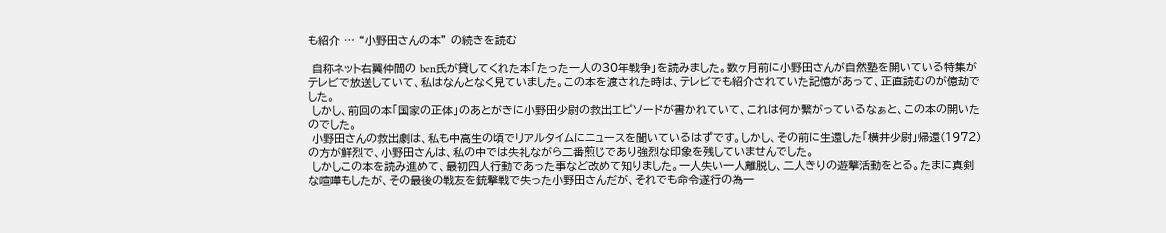も紹介 … “小野田さんの本” の続きを読む

 自称ネット右翼仲間の ben氏が貸してくれた本「たった一人の30年戦争」を読みました。数ヶ月前に小野田さんが自然塾を開いている特集がテレビで放送していて、私はなんとなく見ていました。この本を渡された時は、テレビでも紹介されていた記憶があって、正直読むのが億劫でした。
 しかし、前回の本「国家の正体」のあとがきに小野田少尉の救出エピソードが書かれていて、これは何か繋がっているなぁと、この本の開いたのでした。
 小野田さんの救出劇は、私も中高生の頃でリアルタイムにニュースを聞いているはずです。しかし、その前に生還した「横井少尉」帰還(1972)の方が鮮烈で、小野田さんは、私の中では失礼ながら二番煎じであり強烈な印象を残していませんでした。
 しかしこの本を読み進めて、最初四人行動であった事など改めて知りました。一人失い一人離脱し、二人きりの遊撃活動をとる。たまに真剣な喧嘩もしたが、その最後の戦友を銃撃戦で失った小野田さんだが、それでも命令遂行の為一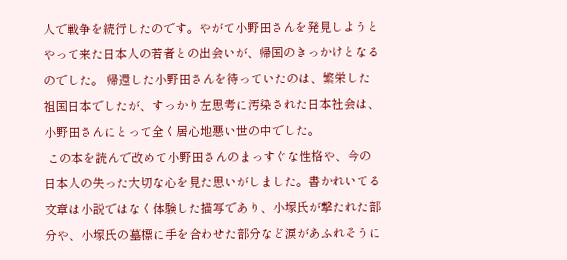人で戦争を続行したのです。やがて小野田さんを発見しようとやって来た日本人の若者との出会いが、帰国のきっかけとなるのでした。 帰還した小野田さんを待っていたのは、繁栄した祖国日本でしたが、すっかり左思考に汚染された日本社会は、小野田さんにとって全く居心地悪い世の中でした。
 この本を読んで改めて小野田さんのまっすぐな性格や、今の日本人の失った大切な心を見た思いがしました。書かれいてる文章は小説ではなく体験した描写であり、小塚氏が撃たれた部分や、小塚氏の墓標に手を合わせた部分など涙があふれそうに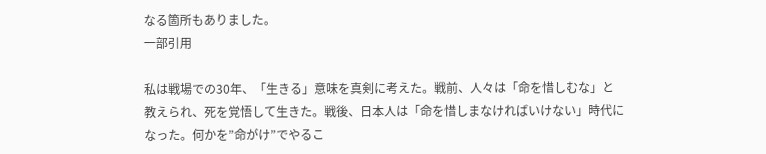なる箇所もありました。
一部引用

私は戦場での30年、「生きる」意味を真剣に考えた。戦前、人々は「命を惜しむな」と教えられ、死を覚悟して生きた。戦後、日本人は「命を惜しまなければいけない」時代になった。何かを”命がけ”でやるこ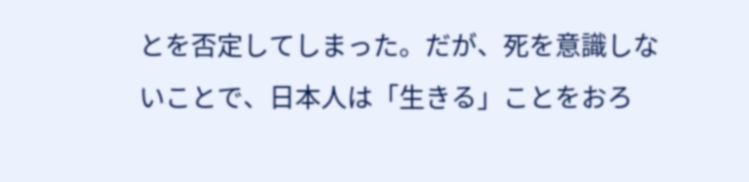とを否定してしまった。だが、死を意識しないことで、日本人は「生きる」ことをおろ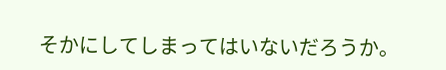そかにしてしまってはいないだろうか。